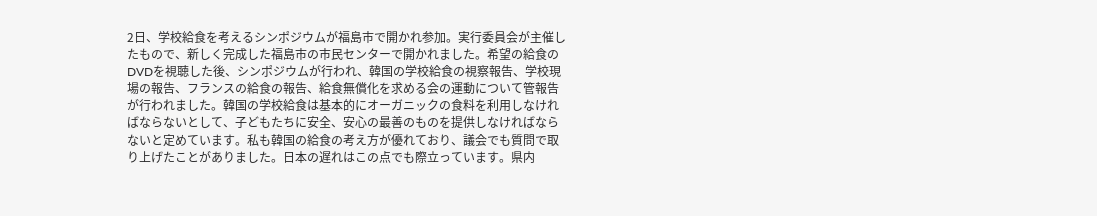2日、学校給食を考えるシンポジウムが福島市で開かれ参加。実行委員会が主催したもので、新しく完成した福島市の市民センターで開かれました。希望の給食のDVDを視聴した後、シンポジウムが行われ、韓国の学校給食の視察報告、学校現場の報告、フランスの給食の報告、給食無償化を求める会の運動について管報告が行われました。韓国の学校給食は基本的にオーガニックの食料を利用しなければならないとして、子どもたちに安全、安心の最善のものを提供しなければならないと定めています。私も韓国の給食の考え方が優れており、議会でも質問で取り上げたことがありました。日本の遅れはこの点でも際立っています。県内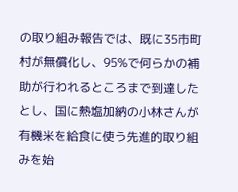の取り組み報告では、既に35市町村が無償化し、95%で何らかの補助が行われるところまで到達したとし、国に熱塩加納の小林さんが有機米を給食に使う先進的取り組みを始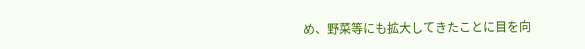め、野菜等にも拡大してきたことに目を向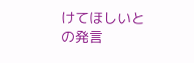けてほしいとの発言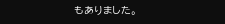もありました。